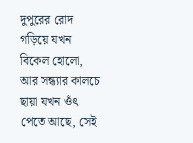দুপুরের রোদ গড়িয়ে যখন বিকেল হোলো, আর সন্ধ্যার কালচে ছায়া যখন ওঁৎ পেতে আছে, সেই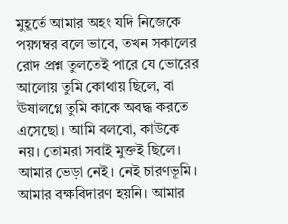মুহূর্তে আমার অহং যদি নিজেকে পয়গম্বর বলে ভাবে, তখন সকালের রোদ প্রশ্ন তুলতেই পারে যে ভোরের আলোয় তুমি কোথায় ছিলে, বা ঊষালগ্নে তুমি কাকে অবদ্ধ করতে এসেছো। আমি বলবো, কাউকে নয়। তোমরা সবাই মুক্তই ছিলে।
আমার ভেড়া নেই। নেই চারণভূমি। আমার বক্ষবিদারণ হয়নি। আমার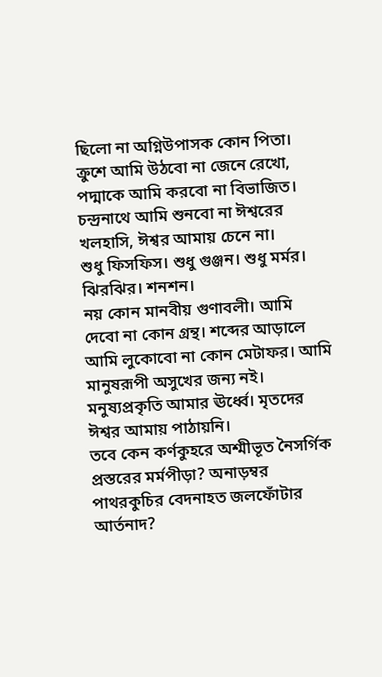ছিলো না অগ্নিউপাসক কোন পিতা। ক্রুশে আমি উঠবো না জেনে রেখো, পদ্মাকে আমি করবো না বিভাজিত। চন্দ্রনাথে আমি শুনবো না ঈশ্বরের খলহাসি, ঈশ্বর আমায় চেনে না।
শুধু ফিসফিস। শুধু গুঞ্জন। শুধু মর্মর। ঝিরঝির। শনশন।
নয় কোন মানবীয় গুণাবলী। আমি দেবো না কোন গ্রন্থ। শব্দের আড়ালে আমি লুকোবো না কোন মেটাফর। আমি মানুষরূপী অসুখের জন্য নই। মনুষ্যপ্রকৃতি আমার ঊর্ধ্বে। মৃতদের ঈশ্বর আমায় পাঠায়নি।
তবে কেন কর্ণকুহরে অশ্মীভূত নৈসর্গিক প্রস্তরের মর্মপীড়া? অনাড়ম্বর পাথরকুচির বেদনাহত জলফোঁটার আর্তনাদ?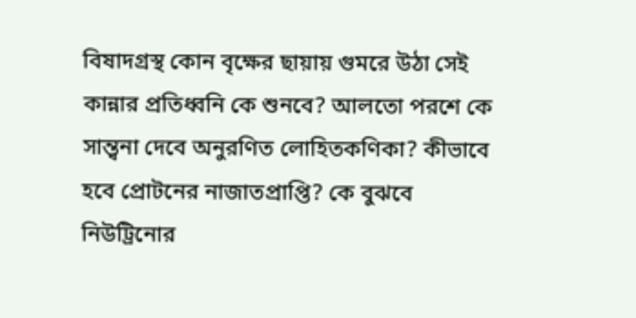বিষাদগ্রস্থ কোন বৃক্ষের ছায়ায় গুমরে উঠা সেই কান্নার প্রতিধ্বনি কে শুনবে? আলতো পরশে কে সান্ত্বনা দেবে অনুরণিত লোহিতকণিকা? কীভাবে হবে প্রোটনের নাজাতপ্রাপ্তি? কে বুঝবে নিউট্রিনোর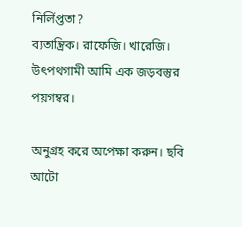নির্লিপ্ততা?
ব্যতান্ত্রিক। রাফেজি। খারেজি।
উৎপথগামী আমি এক জড়বস্তুর পয়গম্বর।

অনুগ্রহ করে অপেক্ষা করুন। ছবি আটো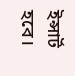ইন্সার্ট হবে।